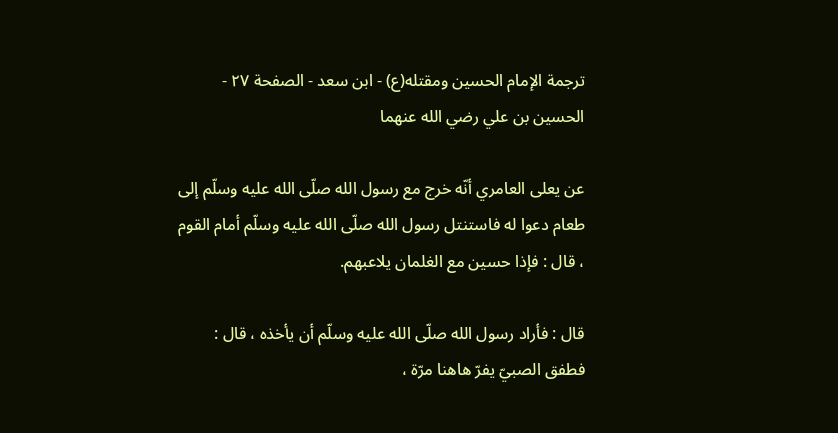ترجمة الإمام الحسين ومقتله(ع) - ابن سعد - الصفحة ٢٧ - الحسين بن علي رضي الله عنهما

عن يعلى العامري أنّه خرج مع رسول الله صلّى الله عليه وسلّم إلى طعام دعوا له فاستنتل رسول الله صلّى الله عليه وسلّم أمام القوم ، قال : فإذا حسين مع الغلمان يلاعبهم.

قال : فأراد رسول الله صلّى الله عليه وسلّم أن يأخذه ، قال : فطفق الصبيّ يفرّ هاهنا مرّة ،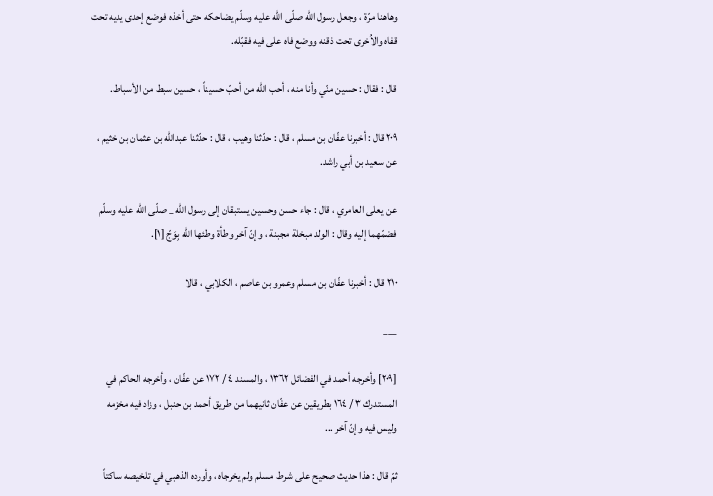وهاهنا مرّة ، وجعل رسول الله صلّى الله عليه وسلّم يضاحكه حتى أخذه فوضع إحدى يديه تحت قفاه والاُخرى تحت ذقنه ووضع فاه على فيه فقبّله.

قال : فقال : حسين منّي وأنا منه ، أحب الله من أحبّ حسيناً ، حسين سبط من الأسباط.

٢٠٩ قال : أخبرنا عفّان بن مسلم ، قال : حدّثنا وهيب ، قال : حدّثنا عبدالله بن عثمان بن خثيم ، عن سعيد بن أبي راشد.

عن يعلى العامري ، قال : جاء حسن وحسين يستبقان إلى رسول الله _ صلّى الله عليه وسلّم فضمّهما إليه وقال : الولد مبخلة مجبنة ، وإنّ آخر وطأة وطئها الله بِوَجّ [١].

٢١٠ قال : أخبرنا عفّان بن مسلم وعمرو بن عاصم ، الكلابي ، قالا

___

[٢٠٩] وأخرجه أحمد في الفضائل ١٣٦٢ ، والمسند ٤ / ١٧٢ عن عفّان ، وأخرجه الحاكم في المستدرك ٣ / ١٦٤ بطريقين عن عفّان ثانيهما من طريق أحمد بن حنبل ، وزاد فيه مخزمه وليس فيه وإنّ آخر ...

ثمّ قال : هذا حديث صحيح على شرط مسلم ولم يخرجاه ، وأورده الذهبي في تلخيصه ساكتاً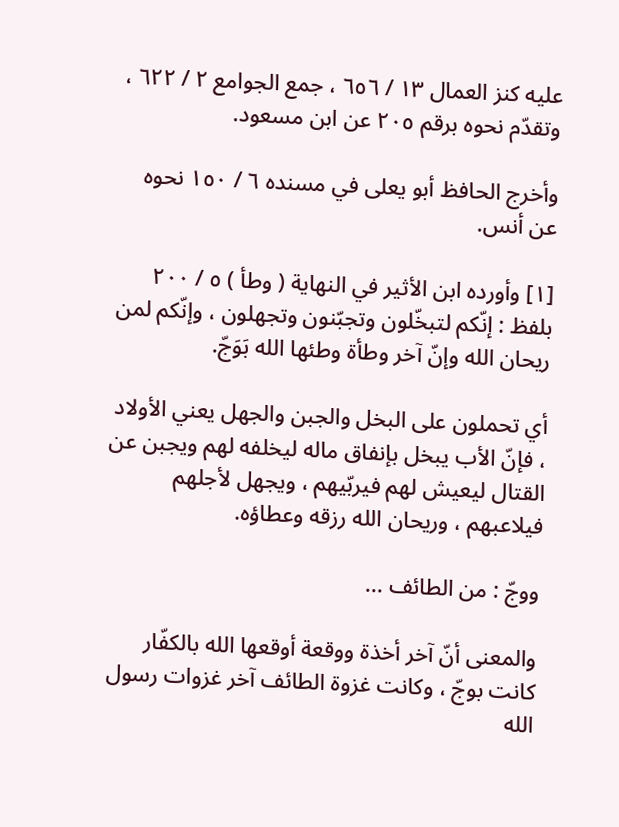عليه كنز العمال ١٣ / ٦٥٦ ، جمع الجوامع ٢ / ٦٢٢ ، وتقدّم نحوه برقم ٢٠٥ عن ابن مسعود.

وأخرج الحافظ أبو يعلى في مسنده ٦ / ١٥٠ نحوه عن أنس.

[١] وأورده ابن الأثير في النهاية ( وطأ ) ٥ / ٢٠٠ بلفظ : إنّكم لتبخّلون وتجبّنون وتجهلون ، وإنّكم لمن ريحان الله وإنّ آخر وطأة وطئها الله بَوَجّ.

أي تحملون على البخل والجبن والجهل يعني الأولاد ، فإنّ الأب يبخل بإنفاق ماله ليخلفه لهم ويجبن عن القتال ليعيش لهم فيربّيهم ، ويجهل لأجلهم فيلاعبهم ، وريحان الله رزقه وعطاؤه.

ووجّ : من الطائف ...

والمعنى أنّ آخر أخذة ووقعة أوقعها الله بالكفّار كانت بوجّ ، وكانت غزوة الطائف آخر غزوات رسول الله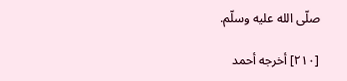صلّى الله عليه وسلّم.

[٢١٠] أخرجه أحمد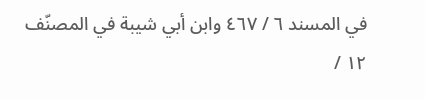في المسند ٦ / ٤٦٧ وابن أبي شيبة في المصنّف ١٢ /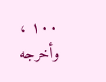١٠٠ ، وأخرجه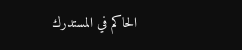الحاكم في المستدرك